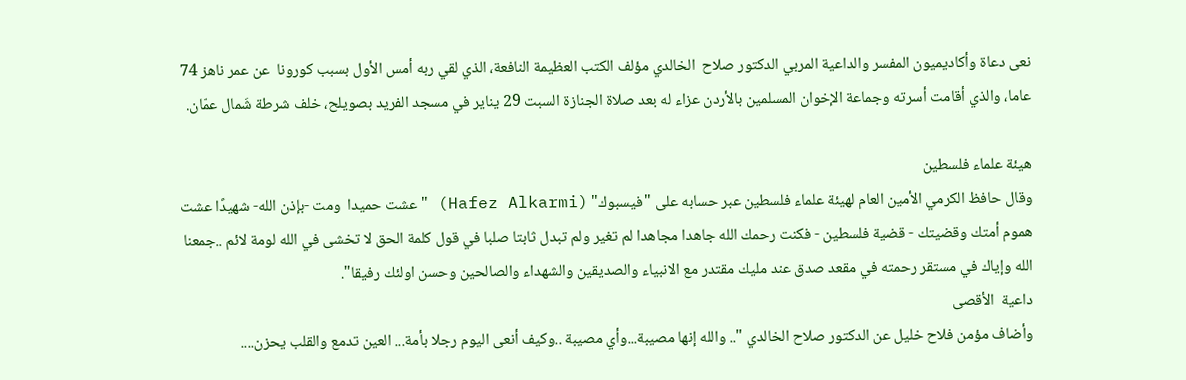نعى دعاة وأكاديميون المفسر والداعية المربي الدكتور صلاح  الخالدي مؤلف الكتب العظيمة النافعة، الذي لقي ربه أمس الأول بسبب كورونا  عن عمر ناهز 74 عاما، والذي أقامت أسرته وجماعة الإخوان المسلمين بالأردن عزاء له بعد صلاة الجنازة السبت 29 يناير في مسجد الفريد بصويلح، خلف شرطة شَمال عمّان.

هيئة علماء فلسطين
وقال حافظ الكرمي الأمين العام لهيئة علماء فلسطين عبر حسابه على "فيسبوك" (Hafez Alkarmi) "عشت حميدا  ومت -بإذن الله- شهيدًا عشت هموم أمتك وقضيتك - قضية فلسطين - فكنت رحمك الله جاهدا مجاهدا لم تغير ولم تبدل ثابتا صلبا في قول كلمة الحق لا تخشى في الله لومة لائم ..جمعنا الله وإياك في مستقر رحمته في مقعد صدق عند مليك مقتدر مع الانبياء والصديقين والشهداء والصالحين وحسن اولئك رفيقا".
داعية  الأقصى
وأضاف مؤمن فلاح خليل عن الدكتور صلاح الخالدي ".. والله إنها مصيبة...وأي مصيبة ..وكيف أنعى اليوم رجلا بأمة... العين تدمع والقلب يحزن....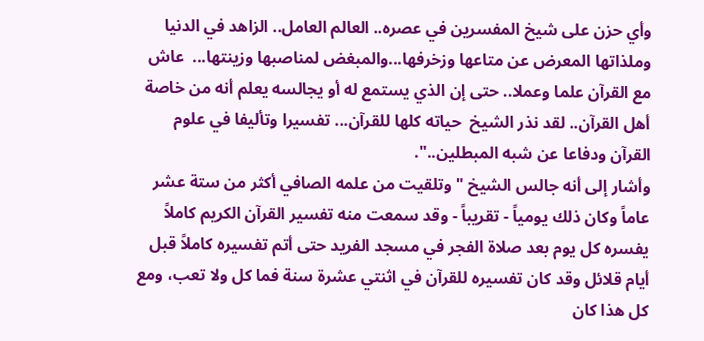وأي حزن على شيخ المفسرين في عصره.. العالم العامل.. الزاهد في الدنيا وملذاتها المعرض عن متاعها وزخرفها...والمبغض لمناصبها وزينتها...  عاش مع القرآن علما وعملا.. حتى إن الذي يستمع له أو يجالسه يعلم أنه من خاصة أهل القرآن.. لقد نذر الشيخ  حياته كلها للقرآن... تفسيرا وتأليفا في علوم القرآن ودفاعا عن شبه المبطلين..".
وأشار إلى أنه جالس الشيخ "وتلقيت من علمه الصافي أكثر من ستة عشر عاماً وكان ذلك يومياً - تقريباً - وقد سمعت منه تفسير القرآن الكريم كاملاً يفسره كل يوم بعد صلاة الفجر في مسجد الفريد حتى أتم تفسيره كاملاً قبل أيام قلائل وقد كان تفسيره للقرآن في اثنتي عشرة سنة فما كل ولا تعب، ومع كل هذا كان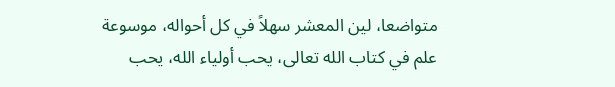متواضعا، لين المعشر سهلاً في كل أحواله، موسوعة علم في كتاب الله تعالى، يحب أولياء الله، يحب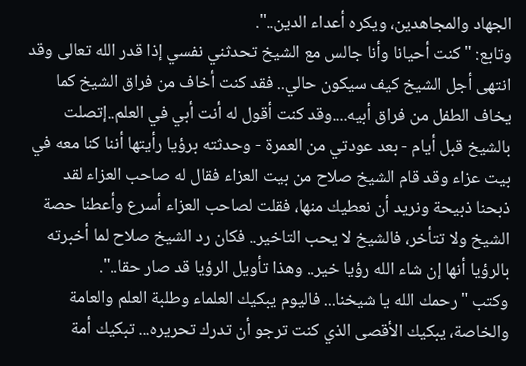الجهاد والمجاهدين، ويكره أعداء الدين..".
وتابع: "كنت أحيانا وأنا جالس مع الشيخ تحدثني نفسي إذا قدر الله تعالى وقد انتهى أجل الشيخ كيف سيكون حالي.. فقد كنت أخاف من فراق الشيخ كما يخاف الطفل من فراق أبيه....وقد كنت أقول له أنت أبي في العلم..إتصلت بالشيخ قبل أيام - بعد عودتي من العمرة - وحدثته برؤيا رأيتها أننا كنا معه في بيت عزاء وقد قام الشيخ صلاح من بيت العزاء فقال له صاحب العزاء لقد ذبحنا ذبيحة ونريد أن نعطيك منها، فقلت لصاحب العزاء أسرع وأعطنا حصة الشيخ ولا تتأخر، فالشيخ لا يحب التاخير.. فكان رد الشيخ صلاح لما أخبرته بالرؤيا أنها إن شاء الله رؤيا خير.. وهذا تأويل الرؤيا قد صار حقا..".
وكتب "رحمك الله يا شيخنا... فاليوم يبكيك العلماء وطلبة العلم والعامة والخاصة، يبكيك الأقصى الذي كنت ترجو أن تدرك تحريره... تبكيك أمة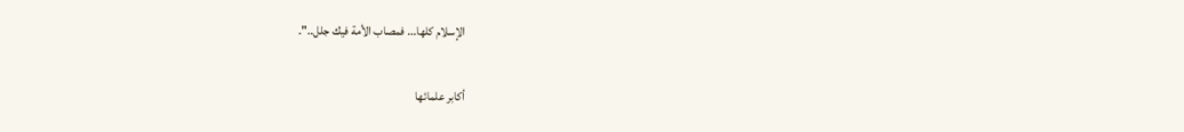الإسلام كلها... فمصاب الأمة فيك جلل..".

أكابر علمائها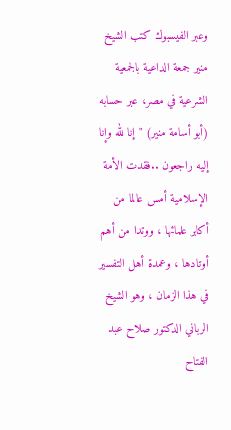وعبر الفيسبوك كتب الشيخ منير جمعة الداعية بالجمعية الشرعية في مصر، عبر حسابه (أبو أسامة منير) "إنا لله وإنا إليه راجعون ..فقدت الأمة الإسلامية أمس عالما من أكابر علمائها ، ووتدا من أهم أوتادها ، وعمدة أهل التفسير في هذا الزمان ، وهو الشيخ الرباني الدكتور صلاح عبد الفتاح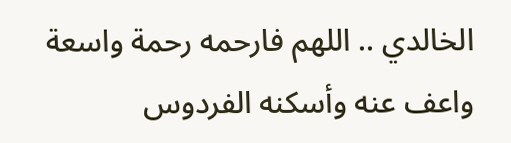الخالدي .. اللهم فارحمه رحمة واسعة واعف عنه وأسكنه الفردوس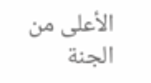الأعلى من الجنة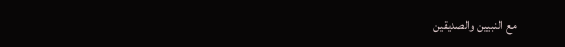مع النبيين والصديقين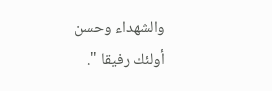والشهداء وحسن أولئك رفيقا ".